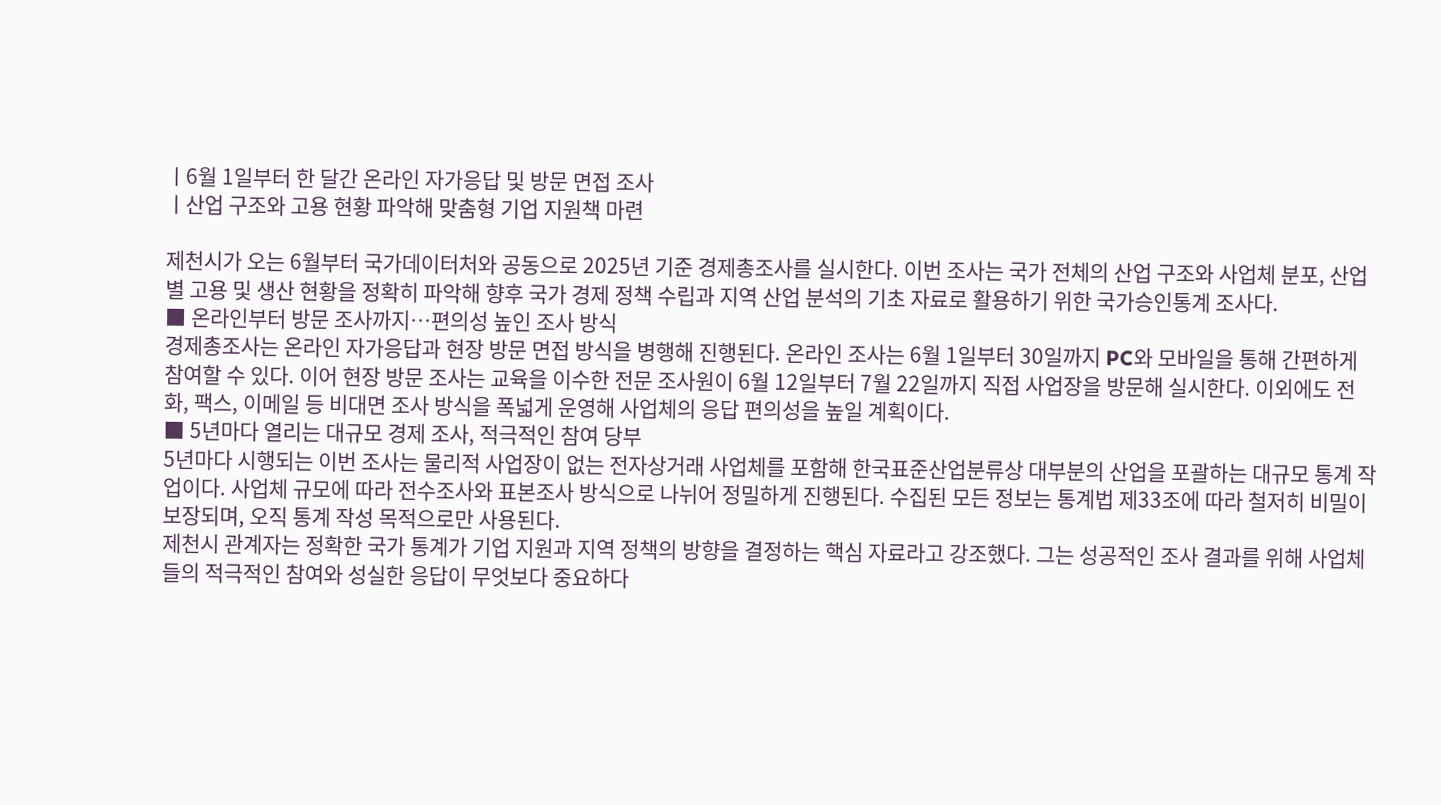ㅣ6월 1일부터 한 달간 온라인 자가응답 및 방문 면접 조사
ㅣ산업 구조와 고용 현황 파악해 맞춤형 기업 지원책 마련

제천시가 오는 6월부터 국가데이터처와 공동으로 2025년 기준 경제총조사를 실시한다. 이번 조사는 국가 전체의 산업 구조와 사업체 분포, 산업별 고용 및 생산 현황을 정확히 파악해 향후 국가 경제 정책 수립과 지역 산업 분석의 기초 자료로 활용하기 위한 국가승인통계 조사다.
■ 온라인부터 방문 조사까지…편의성 높인 조사 방식
경제총조사는 온라인 자가응답과 현장 방문 면접 방식을 병행해 진행된다. 온라인 조사는 6월 1일부터 30일까지 PC와 모바일을 통해 간편하게 참여할 수 있다. 이어 현장 방문 조사는 교육을 이수한 전문 조사원이 6월 12일부터 7월 22일까지 직접 사업장을 방문해 실시한다. 이외에도 전화, 팩스, 이메일 등 비대면 조사 방식을 폭넓게 운영해 사업체의 응답 편의성을 높일 계획이다.
■ 5년마다 열리는 대규모 경제 조사, 적극적인 참여 당부
5년마다 시행되는 이번 조사는 물리적 사업장이 없는 전자상거래 사업체를 포함해 한국표준산업분류상 대부분의 산업을 포괄하는 대규모 통계 작업이다. 사업체 규모에 따라 전수조사와 표본조사 방식으로 나뉘어 정밀하게 진행된다. 수집된 모든 정보는 통계법 제33조에 따라 철저히 비밀이 보장되며, 오직 통계 작성 목적으로만 사용된다.
제천시 관계자는 정확한 국가 통계가 기업 지원과 지역 정책의 방향을 결정하는 핵심 자료라고 강조했다. 그는 성공적인 조사 결과를 위해 사업체들의 적극적인 참여와 성실한 응답이 무엇보다 중요하다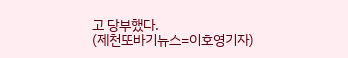고 당부했다.
(제천또바기뉴스=이호영기자)